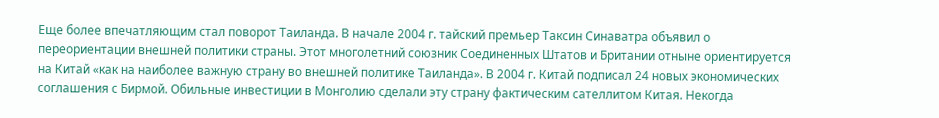Еще более впечатляющим стал поворот Таиланда. В начале 2004 г. тайский премьер Таксин Синаватра объявил о переориентации внешней политики страны. Этот многолетний союзник Соединенных Штатов и Британии отныне ориентируется на Китай «как на наиболее важную страну во внешней политике Таиланда». В 2004 г. Китай подписал 24 новых экономических соглашения с Бирмой. Обильные инвестиции в Монголию сделали эту страну фактическим сателлитом Китая. Некогда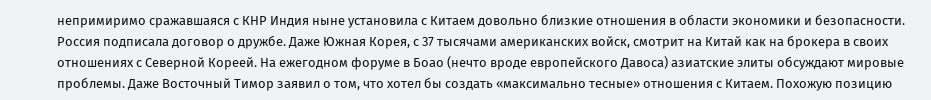непримиримо сражавшаяся с КНР Индия ныне установила с Китаем довольно близкие отношения в области экономики и безопасности. Россия подписала договор о дружбе. Даже Южная Корея, с 37 тысячами американских войск, смотрит на Китай как на брокера в своих отношениях с Северной Кореей. На ежегодном форуме в Боао (нечто вроде европейского Давоса) азиатские элиты обсуждают мировые проблемы. Даже Восточный Тимор заявил о том, что хотел бы создать «максимально тесные» отношения с Китаем. Похожую позицию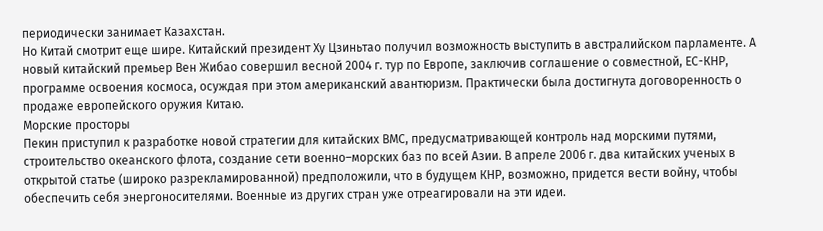периодически занимает Казахстан.
Но Китай смотрит еще шире. Китайский президент Ху Цзиньтао получил возможность выступить в австралийском парламенте. А новый китайский премьер Вен Жибао совершил весной 2004 г. тур по Европе, заключив соглашение о совместной, ЕС-КНР, программе освоения космоса, осуждая при этом американский авантюризм. Практически была достигнута договоренность о продаже европейского оружия Китаю.
Морские просторы
Пекин приступил к разработке новой стратегии для китайских ВМС, предусматривающей контроль над морскими путями, строительство океанского флота, создание сети военно–морских баз по всей Азии. В апреле 2006 г. два китайских ученых в открытой статье (широко разрекламированной) предположили, что в будущем КНР, возможно, придется вести войну, чтобы обеспечить себя энергоносителями. Военные из других стран уже отреагировали на эти идеи.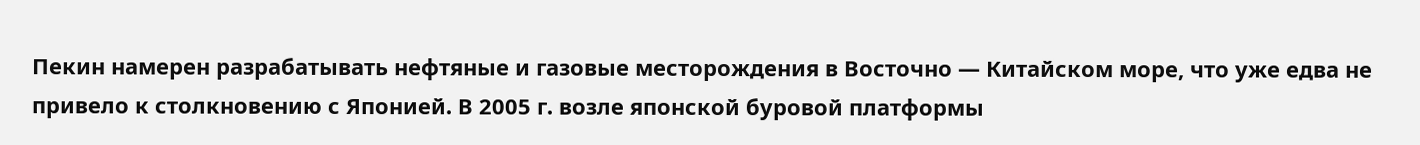Пекин намерен разрабатывать нефтяные и газовые месторождения в Восточно — Китайском море, что уже едва не привело к столкновению с Японией. В 2005 г. возле японской буровой платформы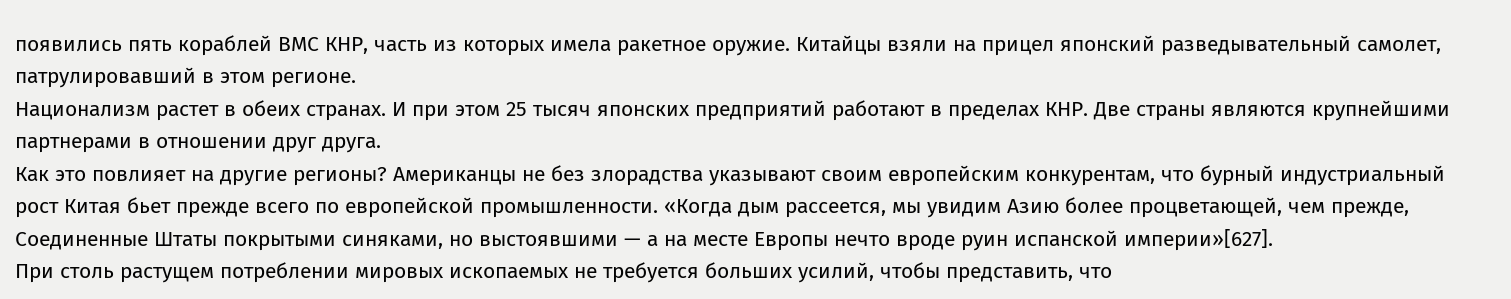появились пять кораблей ВМС КНР, часть из которых имела ракетное оружие. Китайцы взяли на прицел японский разведывательный самолет, патрулировавший в этом регионе.
Национализм растет в обеих странах. И при этом 25 тысяч японских предприятий работают в пределах КНР. Две страны являются крупнейшими партнерами в отношении друг друга.
Как это повлияет на другие регионы? Американцы не без злорадства указывают своим европейским конкурентам, что бурный индустриальный рост Китая бьет прежде всего по европейской промышленности. «Когда дым рассеется, мы увидим Азию более процветающей, чем прежде, Соединенные Штаты покрытыми синяками, но выстоявшими — а на месте Европы нечто вроде руин испанской империи»[627].
При столь растущем потреблении мировых ископаемых не требуется больших усилий, чтобы представить, что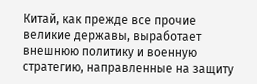Китай, как прежде все прочие великие державы, выработает внешнюю политику и военную стратегию, направленные на защиту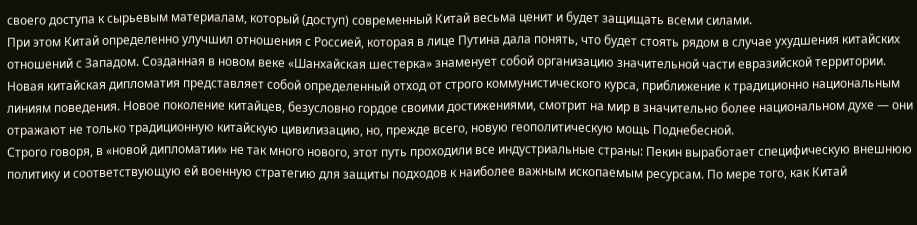своего доступа к сырьевым материалам, который (доступ) современный Китай весьма ценит и будет защищать всеми силами.
При этом Китай определенно улучшил отношения с Россией, которая в лице Путина дала понять, что будет стоять рядом в случае ухудшения китайских отношений с Западом. Созданная в новом веке «Шанхайская шестерка» знаменует собой организацию значительной части евразийской территории.
Новая китайская дипломатия представляет собой определенный отход от строго коммунистического курса, приближение к традиционно национальным линиям поведения. Новое поколение китайцев, безусловно гордое своими достижениями, смотрит на мир в значительно более национальном духе — они отражают не только традиционную китайскую цивилизацию, но, прежде всего, новую геополитическую мощь Поднебесной.
Строго говоря, в «новой дипломатии» не так много нового, этот путь проходили все индустриальные страны: Пекин выработает специфическую внешнюю политику и соответствующую ей военную стратегию для защиты подходов к наиболее важным ископаемым ресурсам. По мере того, как Китай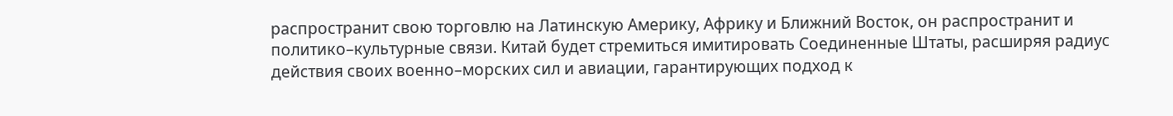распространит свою торговлю на Латинскую Америку, Африку и Ближний Восток, он распространит и политико–культурные связи. Китай будет стремиться имитировать Соединенные Штаты, расширяя радиус действия своих военно–морских сил и авиации, гарантирующих подход к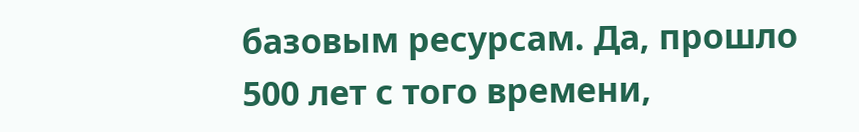базовым ресурсам. Да, прошло 500 лет с того времени,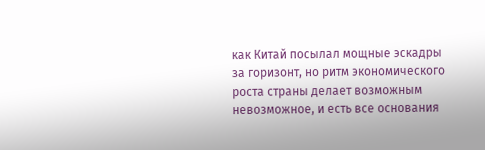как Китай посылал мощные эскадры за горизонт, но ритм экономического роста страны делает возможным невозможное, и есть все основания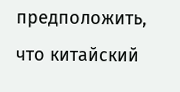предположить, что китайский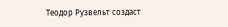Теодор Рузвельт создаст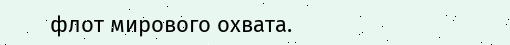флот мирового охвата.